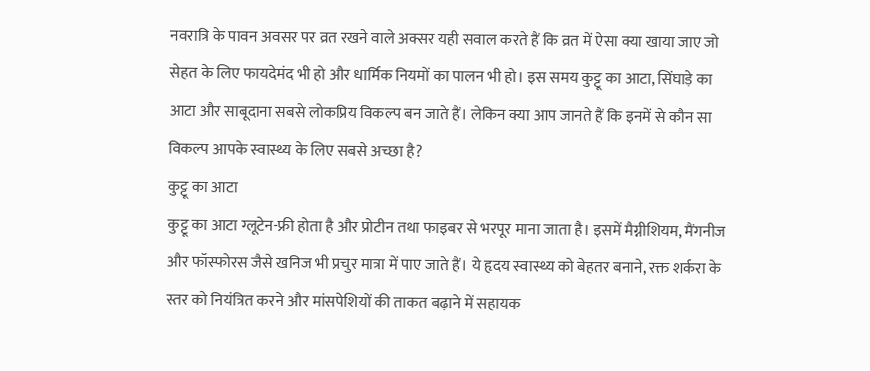नवरात्रि के पावन अवसर पर व्रत रखने वाले अक्सर यही सवाल करते हैं कि व्रत में ऐसा क्या खाया जाए जो सेहत के लिए फायदेमंद भी हो और धार्मिक नियमों का पालन भी हो। इस समय कुट्टू का आटा, सिंघाड़े का आटा और साबूदाना सबसे लोकप्रिय विकल्प बन जाते हैं। लेकिन क्या आप जानते हैं कि इनमें से कौन सा विकल्प आपके स्वास्थ्य के लिए सबसे अच्छा है?
कुट्टू का आटा
कुट्टू का आटा ग्लूटेन-फ्री होता है और प्रोटीन तथा फाइबर से भरपूर माना जाता है। इसमें मैग्नीशियम, मैंगनीज और फॉस्फोरस जैसे खनिज भी प्रचुर मात्रा में पाए जाते हैं। ये हृदय स्वास्थ्य को बेहतर बनाने, रक्त शर्करा के स्तर को नियंत्रित करने और मांसपेशियों की ताकत बढ़ाने में सहायक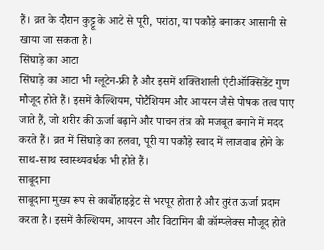हैं। व्रत के दौरान कुट्टू के आटे से पूरी, परांठा, या पकौड़े बनाकर आसानी से खाया जा सकता है।
सिंघाड़े का आटा
सिंघाड़े का आटा भी ग्लूटेन-फ्री है और इसमें शक्तिशाली एंटीऑक्सिडेंट गुण मौजूद होते हैं। इसमें कैल्शियम, पोटैशियम और आयरन जैसे पोषक तत्व पाए जाते हैं, जो शरीर की ऊर्जा बढ़ाने और पाचन तंत्र को मजबूत बनाने में मदद करते हैं। व्रत में सिंघाड़े का हलवा, पूरी या पकौड़े स्वाद में लाजवाब होने के साथ-साथ स्वास्थ्यवर्धक भी होते हैं।
साबूदाना
साबूदाना मुख्य रूप से कार्बोहाइड्रेट से भरपूर होता है और तुरंत ऊर्जा प्रदान करता है। इसमें कैल्शियम, आयरन और विटामिन बी कॉम्प्लेक्स मौजूद होते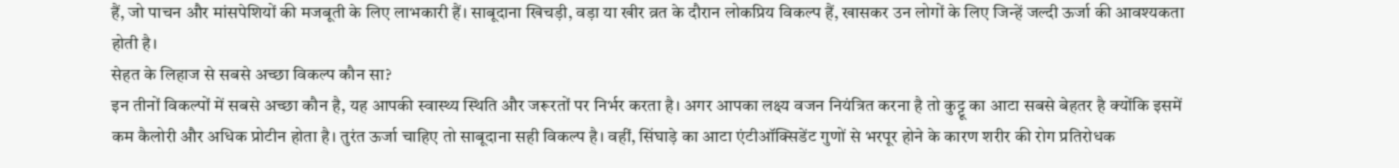हैं, जो पाचन और मांसपेशियों की मजबूती के लिए लाभकारी हैं। साबूदाना खिचड़ी, वड़ा या खीर व्रत के दौरान लोकप्रिय विकल्प हैं, खासकर उन लोगों के लिए जिन्हें जल्दी ऊर्जा की आवश्यकता होती है।
सेहत के लिहाज से सबसे अच्छा विकल्प कौन सा?
इन तीनों विकल्पों में सबसे अच्छा कौन है, यह आपकी स्वास्थ्य स्थिति और जरूरतों पर निर्भर करता है। अगर आपका लक्ष्य वजन नियंत्रित करना है तो कुट्टू का आटा सबसे बेहतर है क्योंकि इसमें कम कैलोरी और अधिक प्रोटीन होता है। तुरंत ऊर्जा चाहिए तो साबूदाना सही विकल्प है। वहीं, सिंघाड़े का आटा एंटीऑक्सिडेंट गुणों से भरपूर होने के कारण शरीर की रोग प्रतिरोधक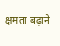क्षमता बढ़ाने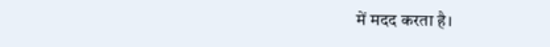में मदद करता है।